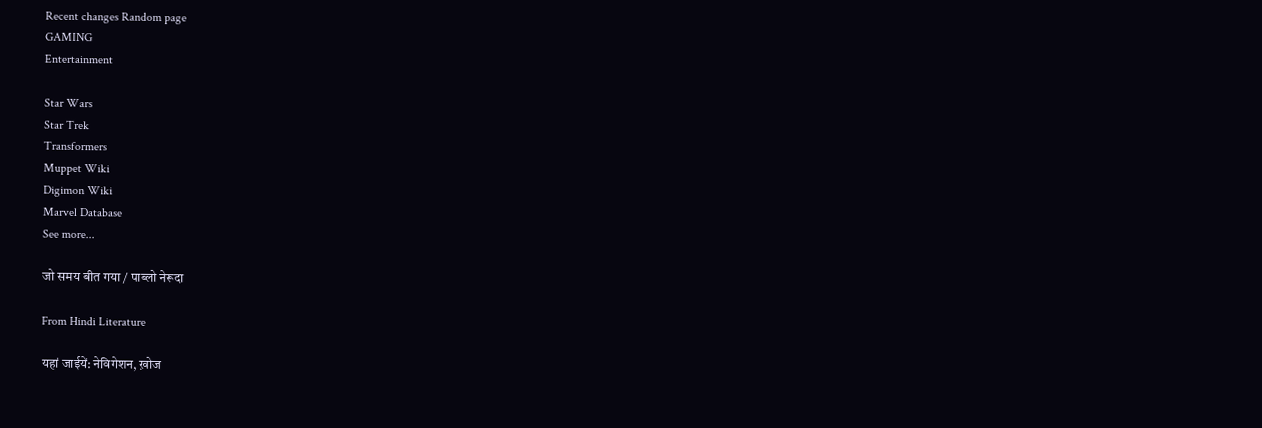Recent changes Random page
GAMING
Entertainment

Star Wars
Star Trek
Transformers
Muppet Wiki
Digimon Wiki
Marvel Database
See more...

जो समय बीत गया / पाब्लो नेरूदा

From Hindi Literature

यहां जाईयें: नेविगेशन, ख़ोज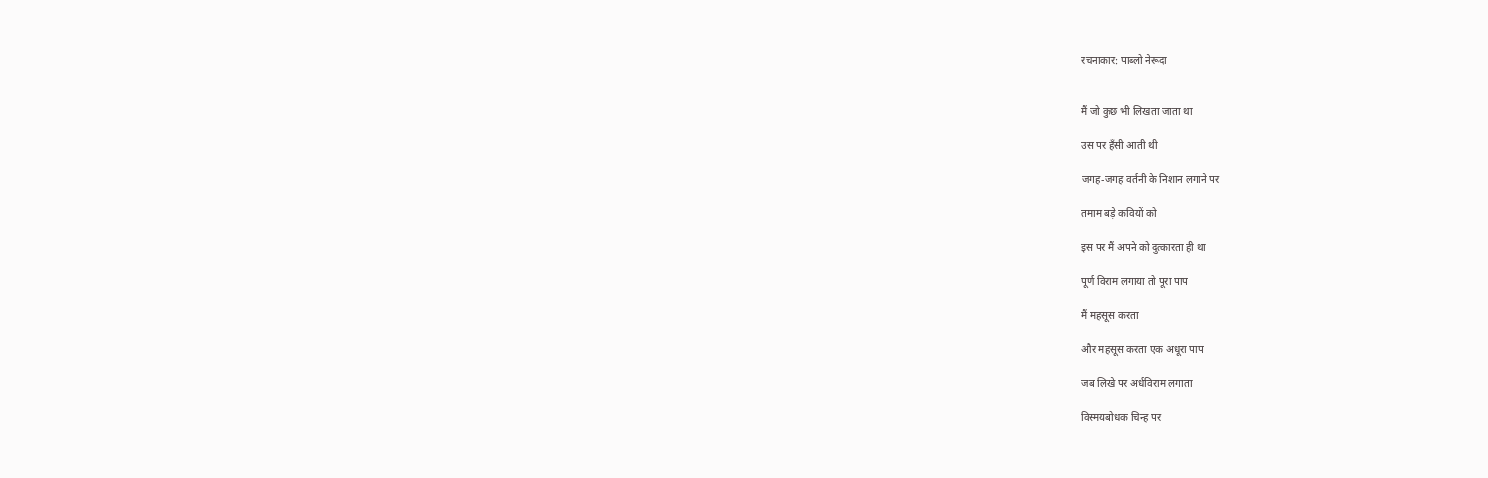रचनाकार: पाब्लो नेरूदा


मैं जो कुछ भी लिखता जाता था

उस पर हँसी आती थी

जगह-जगह वर्तनी के निशान लगाने पर

तमाम बड़े कवियों को

इस पर मैं अपने को दुत्कारता ही था

पूर्ण विराम लगाया तो पूरा पाप

मैं महसूस करता

और महसूस करता एक अधूरा पाप

जब लिखे पर अर्धविराम लगाता

विस्मयबोधक चिन्ह पर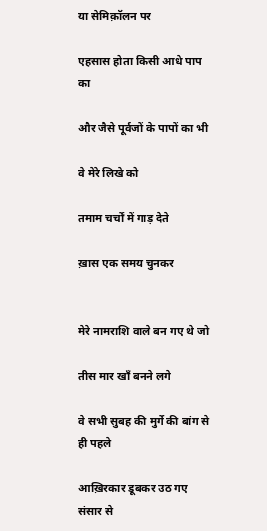या सेमिक़ॉलन पर

एहसास होता किसी आधे पाप का

और जैसे पूर्वजों के पापों का भी

वे मेरे लिखे को

तमाम चर्चों में गाड़ देते

ख़ास एक समय चुनकर


मेरे नामराशि वाले बन गए थे जो

तीस मार खाँ बनने लगे

वे सभी सुबह की मुर्गे की बांग से ही पहले

आख़िरकार डूबकर उठ गए संसार से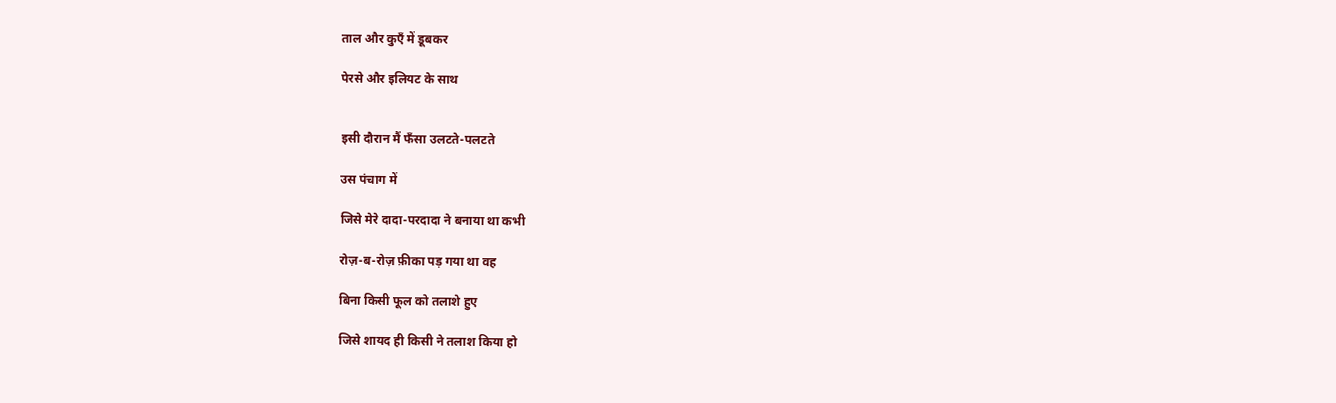ताल और कुएँ में डूबकर

पेरसे और इलियट के साथ


इसी दौरान मैं फँसा उलटते-पलटते

उस पंचाग में

जिसे मेरे दादा-परदादा ने बनाया था कभी

रोज़-ब-रोज़ फ़ीका पड़ गया था वह

बिना किसी फूल को तलाशे हुए

जिसे शायद ही किसी ने तलाश किया हो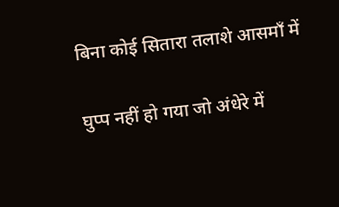बिना कोई सितारा तलाशे आसमाँ में

घुप्प नहीं हो गया जो अंधेरे में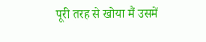पूरी तरह से खोया मैं उसमें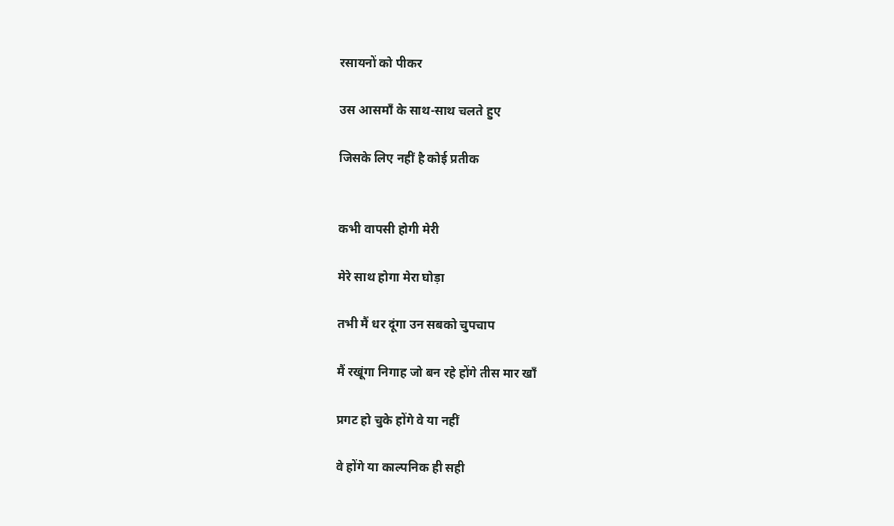रसायनों को पीकर

उस आसमाँ के साथ-साथ चलते हुए

जिसके लिए नहीं है कोई प्रतीक


कभी वापसी होगी मेरी

मेरे साथ होगा मेरा घोड़ा

तभी मैं धर दूंगा उन सबको चुपचाप

मैं रखूंगा निगाह जो बन रहे होंगे तीस मार खाँ

प्रगट हो चुके होंगे वे या नहीं

वे होंगे या काल्पनिक ही सही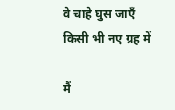वे चाहे घुस जाएँ किसी भी नए ग्रह में

मैं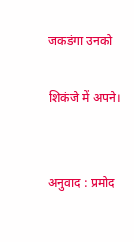जकडंगा उनको

शिकंजे में अपने।


अनुवाद : प्रमोद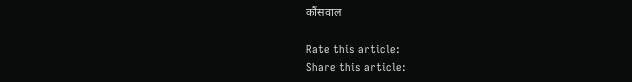कौंसवाल

Rate this article:
Share this article: